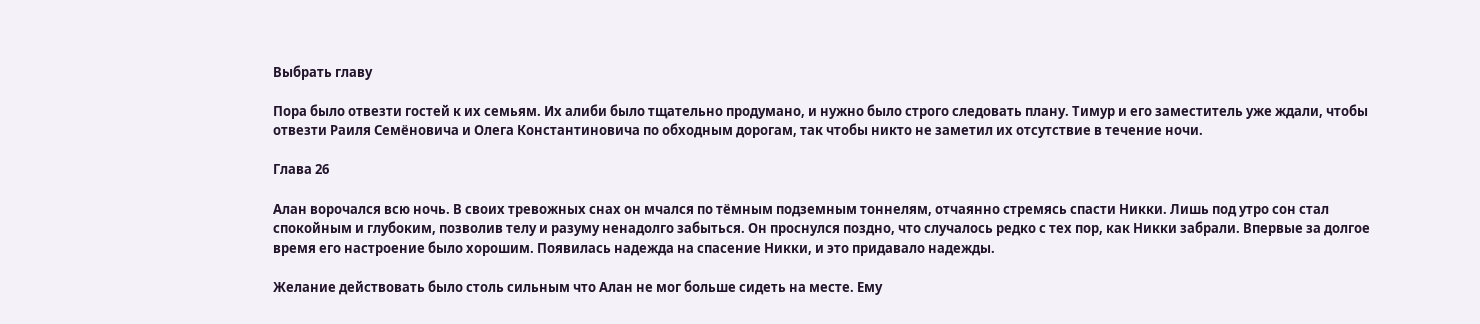Выбрать главу

Пора было отвезти гостей к их семьям. Их алиби было тщательно продумано, и нужно было строго следовать плану. Тимур и его заместитель уже ждали, чтобы отвезти Раиля Семёновича и Олега Константиновича по обходным дорогам, так чтобы никто не заметил их отсутствие в течение ночи.

Глава 26

Алан ворочался всю ночь. В своих тревожных снах он мчался по тёмным подземным тоннелям, отчаянно стремясь спасти Никки. Лишь под утро сон стал спокойным и глубоким, позволив телу и разуму ненадолго забыться. Он проснулся поздно, что случалось редко с тех пор, как Никки забрали. Впервые за долгое время его настроение было хорошим. Появилась надежда на спасение Никки, и это придавало надежды.

Желание действовать было столь сильным что Алан не мог больше сидеть на месте. Ему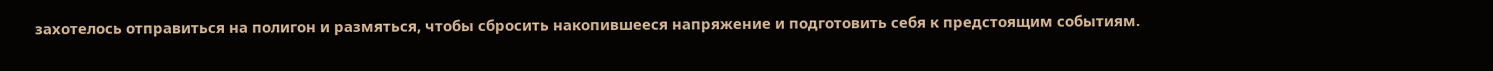захотелось отправиться на полигон и размяться, чтобы сбросить накопившееся напряжение и подготовить себя к предстоящим событиям.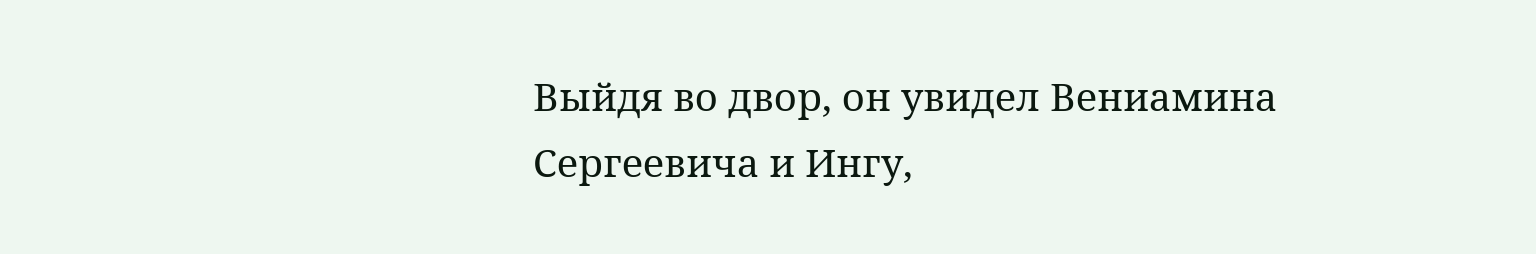Выйдя во двор, он увидел Вениамина Сергеевича и Ингу,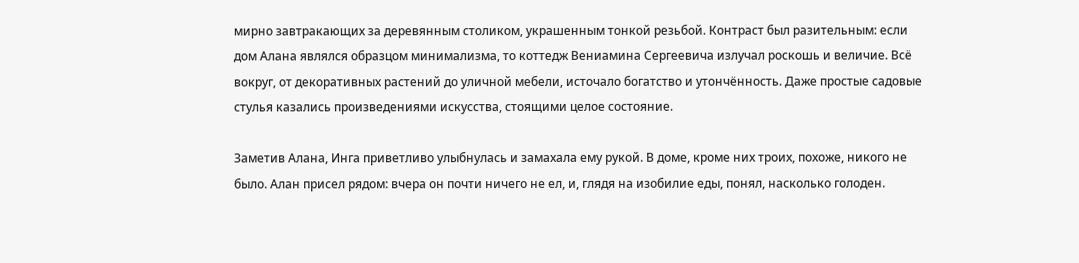мирно завтракающих за деревянным столиком, украшенным тонкой резьбой. Контраст был разительным: если дом Алана являлся образцом минимализма, то коттедж Вениамина Сергеевича излучал роскошь и величие. Всё вокруг, от декоративных растений до уличной мебели, источало богатство и утончённость. Даже простые садовые стулья казались произведениями искусства, стоящими целое состояние.

Заметив Алана, Инга приветливо улыбнулась и замахала ему рукой. В доме, кроме них троих, похоже, никого не было. Алан присел рядом: вчера он почти ничего не ел, и, глядя на изобилие еды, понял, насколько голоден.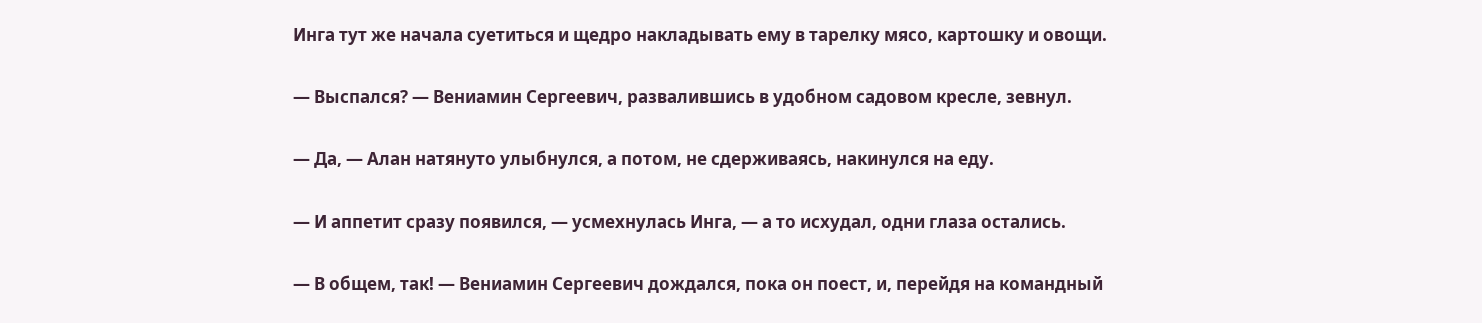Инга тут же начала суетиться и щедро накладывать ему в тарелку мясо, картошку и овощи.

— Выспался? — Вениамин Сергеевич, развалившись в удобном садовом кресле, зевнул.

— Да, — Алан натянуто улыбнулся, а потом, не сдерживаясь, накинулся на еду.

— И аппетит сразу появился, — усмехнулась Инга, — а то исхудал, одни глаза остались.

— В общем, так! — Вениамин Сергеевич дождался, пока он поест, и, перейдя на командный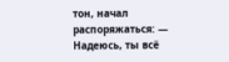тон, начал распоряжаться: — Надеюсь, ты всё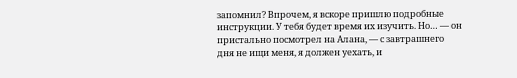запомнил? Впрочем, я вскоре пришлю подробные инструкции. У тебя будет время их изучить. Но… — он пристально посмотрел на Алана, — с завтрашнего дня не ищи меня, я должен уехать, и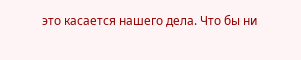это касается нашего дела. Что бы ни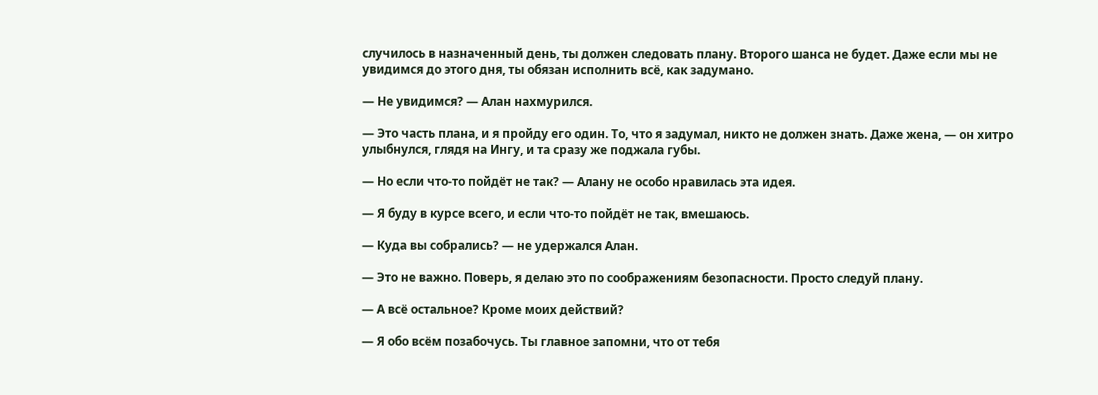случилось в назначенный день, ты должен следовать плану. Второго шанса не будет. Даже если мы не увидимся до этого дня, ты обязан исполнить всё, как задумано.

— Не увидимся? — Алан нахмурился.

— Это часть плана, и я пройду его один. То, что я задумал, никто не должен знать. Даже жена, — он хитро улыбнулся, глядя на Ингу, и та сразу же поджала губы.

— Но если что-то пойдёт не так? — Алану не особо нравилась эта идея.

— Я буду в курсе всего, и если что-то пойдёт не так, вмешаюсь.

— Куда вы собрались? — не удержался Алан.

— Это не важно. Поверь, я делаю это по соображениям безопасности. Просто следуй плану.

— А всё остальное? Кроме моих действий?

— Я обо всём позабочусь. Ты главное запомни, что от тебя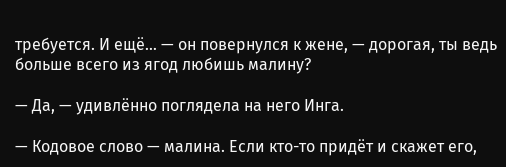требуется. И ещё… — он повернулся к жене, — дорогая, ты ведь больше всего из ягод любишь малину?

— Да, — удивлённо поглядела на него Инга.

— Кодовое слово — малина. Если кто-то придёт и скажет его,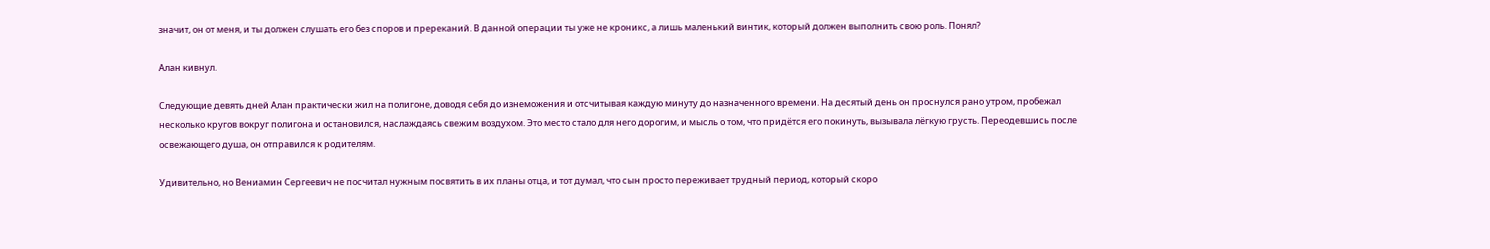значит, он от меня, и ты должен слушать его без споров и пререканий. В данной операции ты уже не кроникс, а лишь маленький винтик, который должен выполнить свою роль. Понял?

Алан кивнул.

Следующие девять дней Алан практически жил на полигоне, доводя себя до изнеможения и отсчитывая каждую минуту до назначенного времени. На десятый день он проснулся рано утром, пробежал несколько кругов вокруг полигона и остановился, наслаждаясь свежим воздухом. Это место стало для него дорогим, и мысль о том, что придётся его покинуть, вызывала лёгкую грусть. Переодевшись после освежающего душа, он отправился к родителям.

Удивительно, но Вениамин Сергеевич не посчитал нужным посвятить в их планы отца, и тот думал, что сын просто переживает трудный период, который скоро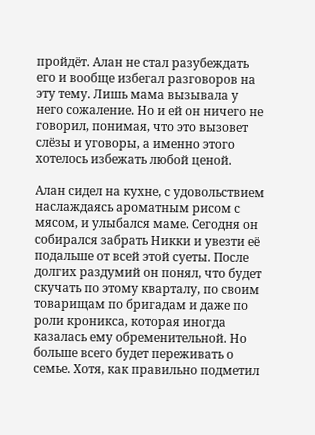пройдёт. Алан не стал разубеждать его и вообще избегал разговоров на эту тему. Лишь мама вызывала у него сожаление. Но и ей он ничего не говорил, понимая, что это вызовет слёзы и уговоры, а именно этого хотелось избежать любой ценой.

Алан сидел на кухне, с удовольствием наслаждаясь ароматным рисом с мясом, и улыбался маме. Сегодня он собирался забрать Никки и увезти её подальше от всей этой суеты. После долгих раздумий он понял, что будет скучать по этому кварталу, по своим товарищам по бригадам и даже по роли кроникса, которая иногда казалась ему обременительной. Но больше всего будет переживать о семье. Хотя, как правильно подметил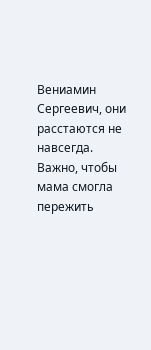Вениамин Сергеевич, они расстаются не навсегда. Важно, чтобы мама смогла пережить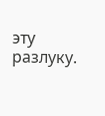эту разлуку.